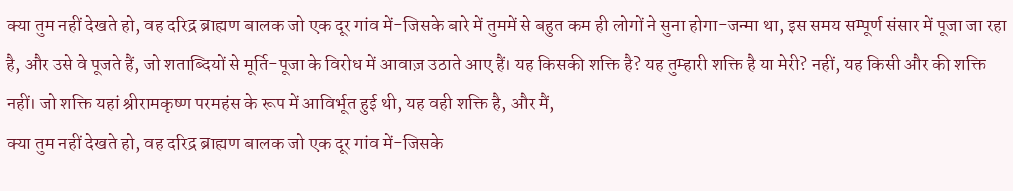क्या तुम नहीं देखते हो, वह दरिद्र ब्राह्यण बालक जो एक दूर गांव में-जिसके बारे में तुममें से बहुत कम ही लोगों ने सुना होगा-जन्मा था, इस समय सम्पूर्ण संसार में पूजा जा रहा है, और उसे वे पूजते हैं, जो शताब्दियों से मूर्ति-पूजा के विरोध में आवाज़ उठाते आए हैं। यह किसकी शक्ति है? यह तुम्हारी शक्ति है या मेरी? नहीं, यह किसी और की शक्ति नहीं। जो शक्ति यहां श्रीरामकृष्ण परमहंस के रूप में आविर्भूत हुई थी, यह वही शक्ति है, और मैं,
क्या तुम नहीं देखते हो, वह दरिद्र ब्राह्यण बालक जो एक दूर गांव में-जिसके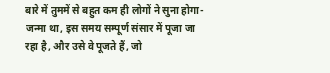बारे में तुममें से बहुत कम ही लोगों ने सुना होगा-जन्मा था, इस समय सम्पूर्ण संसार में पूजा जा रहा है, और उसे वे पूजते हैं, जो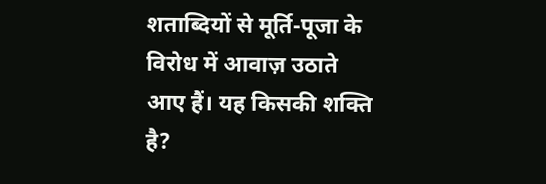शताब्दियों से मूर्ति-पूजा के विरोध में आवाज़ उठाते आए हैं। यह किसकी शक्ति है?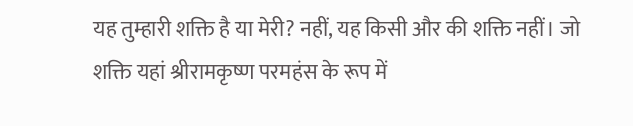यह तुम्हारी शक्ति है या मेरी? नहीं, यह किसी और की शक्ति नहीं। जो शक्ति यहां श्रीरामकृष्ण परमहंस के रूप में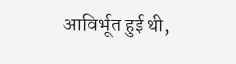आविर्भूत हुई थी,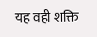यह वही शक्ति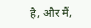है, और मैं,